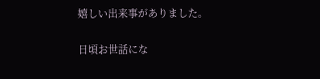嬉しい出来事がありました。

日頃お世話にな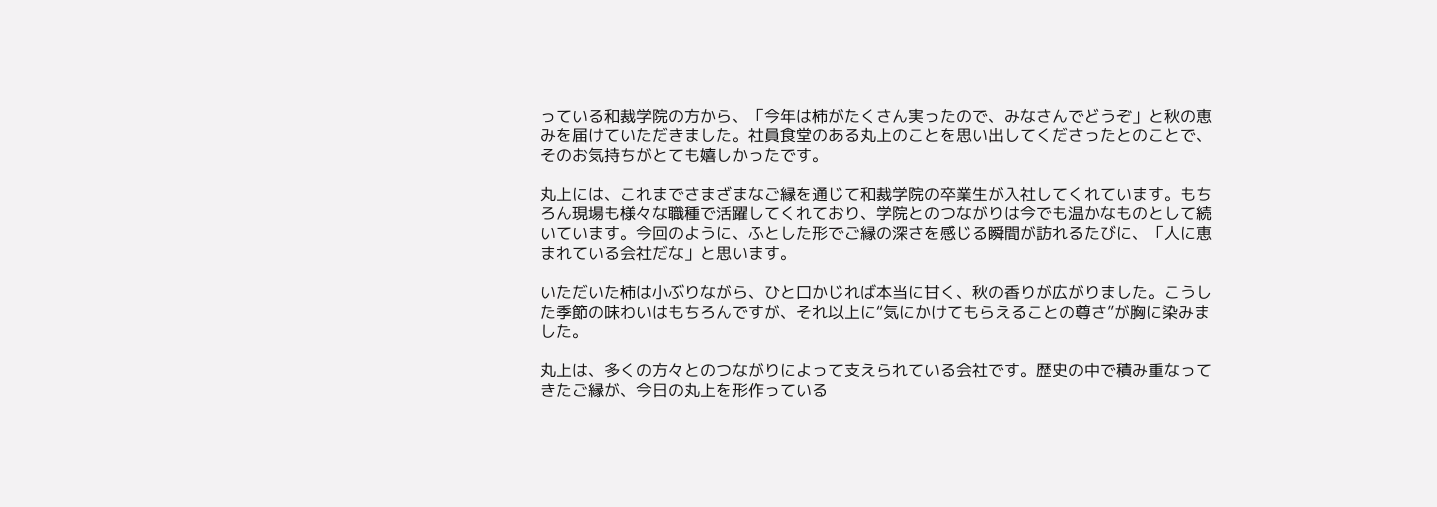っている和裁学院の方から、「今年は柿がたくさん実ったので、みなさんでどうぞ」と秋の恵みを届けていただきました。社員食堂のある丸上のことを思い出してくださったとのことで、そのお気持ちがとても嬉しかったです。

丸上には、これまでさまざまなご縁を通じて和裁学院の卒業生が入社してくれています。もちろん現場も様々な職種で活躍してくれており、学院とのつながりは今でも温かなものとして続いています。今回のように、ふとした形でご縁の深さを感じる瞬間が訪れるたびに、「人に恵まれている会社だな」と思います。

いただいた柿は小ぶりながら、ひと口かじれば本当に甘く、秋の香りが広がりました。こうした季節の味わいはもちろんですが、それ以上に“気にかけてもらえることの尊さ”が胸に染みました。

丸上は、多くの方々とのつながりによって支えられている会社です。歴史の中で積み重なってきたご縁が、今日の丸上を形作っている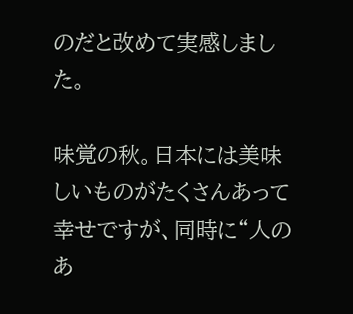のだと改めて実感しました。

味覚の秋。日本には美味しいものがたくさんあって幸せですが、同時に“人のあ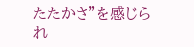たたかさ”を感じられ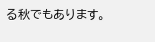る秋でもあります。